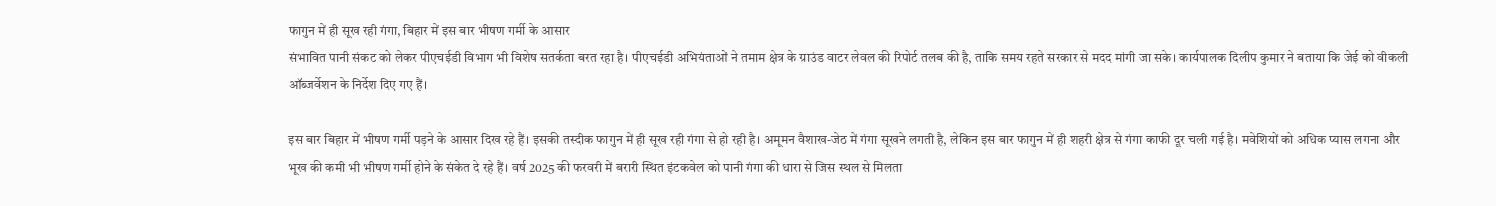फागुन में ही सूख रही गंगा, बिहार में इस बार भीषण गर्मी के आसार
संभावित पानी संकट को लेकर पीएचईडी विभाग भी विशेष सतर्कता बरत रहा है। पीएचईडी अभियंताओं ने तमाम क्षेत्र के ग्राउंड वाटर लेवल की रिपोर्ट तलब की है, ताकि समय रहते सरकार से मदद मांगी जा सके। कार्यपालक दिलीप कुमार ने बताया कि जेई को वीकली ऑब्जर्वेशन के निर्देश दिए गए हैं।

इस बार बिहार में भीषण गर्मी पड़ने के आसार दिख रहे हैं। इसकी तस्दीक फागुन में ही सूख रही गंगा से हो रही है। अमूमन वैशाख-जेठ में गंगा सूखने लगती है, लेकिन इस बार फागुन में ही शहरी क्षेत्र से गंगा काफी दूर चली गई है। मवेशियों को अधिक प्यास लगना और भूख की कमी भी भीषण गर्मी होने के संकेत दे रहे हैं। वर्ष 2025 की फरवरी में बरारी स्थित इंटकवेल को पानी गंगा की धारा से जिस स्थल से मिलता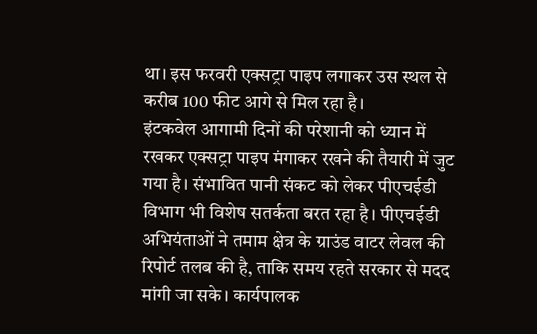था। इस फरवरी एक्सट्रा पाइप लगाकर उस स्थल से करीब 100 फीट आगे से मिल रहा है।
इंटकवेल आगामी दिनों की परेशानी को ध्यान में रखकर एक्सट्रा पाइप मंगाकर रखने की तैयारी में जुट गया है। संभावित पानी संकट को लेकर पीएचईडी विभाग भी विशेष सतर्कता बरत रहा है। पीएचईडी अभियंताओं ने तमाम क्षेत्र के ग्राउंड वाटर लेवल की रिपोर्ट तलब की है, ताकि समय रहते सरकार से मदद मांगी जा सके। कार्यपालक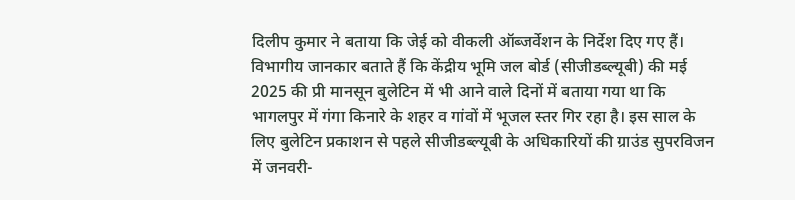दिलीप कुमार ने बताया कि जेई को वीकली ऑब्जर्वेशन के निर्देश दिए गए हैं।
विभागीय जानकार बताते हैं कि केंद्रीय भूमि जल बोर्ड (सीजीडब्ल्यूबी) की मई 2025 की प्री मानसून बुलेटिन में भी आने वाले दिनों में बताया गया था कि भागलपुर में गंगा किनारे के शहर व गांवों में भूजल स्तर गिर रहा है। इस साल के लिए बुलेटिन प्रकाशन से पहले सीजीडब्ल्यूबी के अधिकारियों की ग्राउंड सुपरविजन में जनवरी-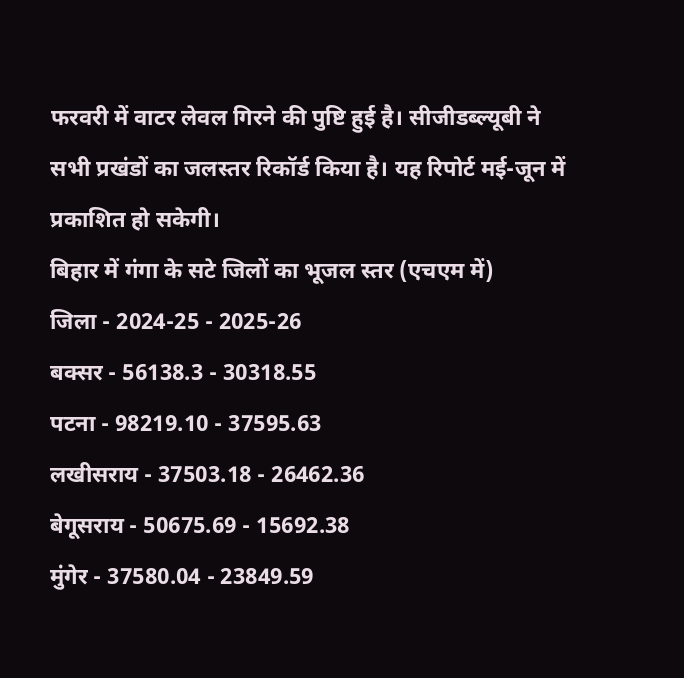फरवरी में वाटर लेवल गिरने की पुष्टि हुई है। सीजीडब्ल्यूबी ने सभी प्रखंडों का जलस्तर रिकॉर्ड किया है। यह रिपोर्ट मई-जून में प्रकाशित हो सकेगी।
बिहार में गंगा के सटे जिलों का भूजल स्तर (एचएम में)
जिला - 2024-25 - 2025-26
बक्सर - 56138.3 - 30318.55
पटना - 98219.10 - 37595.63
लखीसराय - 37503.18 - 26462.36
बेगूसराय - 50675.69 - 15692.38
मुंगेर - 37580.04 - 23849.59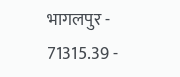भागलपुर - 71315.39 -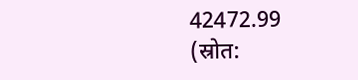42472.99
(स्रोत: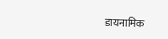डायनामिक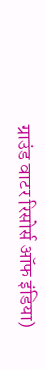ग्राउंड वाटर रिसोर्स ऑफ इंडिया)